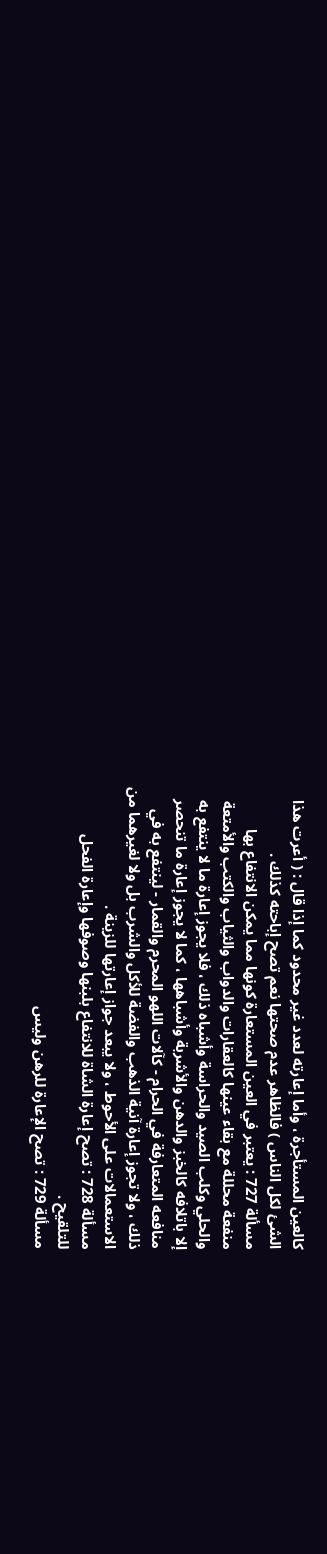كالعين المستأجرة ، وأما إعارته لعدد غير محدود كما إذا قال : ( أعرت هذا
الشئ لكل الناس ) فالظاهر عدم صحتها نعم تصح إباحته كذلك .
مسألة 727 : يعتبر في العين المستعارة كونها مما يمكن الانتفاع بها
منفعة محللة مع بقاء عينها كالعقارات والدواب والثياب والكتب والأمتعة
والحلي وكلب الصيد والحراسة وأشباه ذلك ، فلا يجوز إعارة ما لا ينتفع به
إلا باتلافه كالخبز والدهن والأشربة وأشباهها ، كما لا يجوز إعارة ما تنحصر
منافعه المتعارفة في الحرام - كآلات اللهو المحرم والقمار - لينتفع به في
ذلك ، ولا تجوز إعارة آنية الذهب والفضة للأكل والشرب بل ولا لغيرهما من
الاستعمالات على الأحوط ، ولا يبعد جواز إعارتها للزينة .
مسألة 728 : تصح إعارة الشاة للانتفاع بلبنها وصوفها وإعارة الفحل
للتلقيح .
مسألة 729 : تصح الإعارة للرهن وليس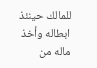للمالك حينئذ ابطاله وأخذ
ماله من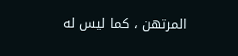المرتهن ، كما ليس له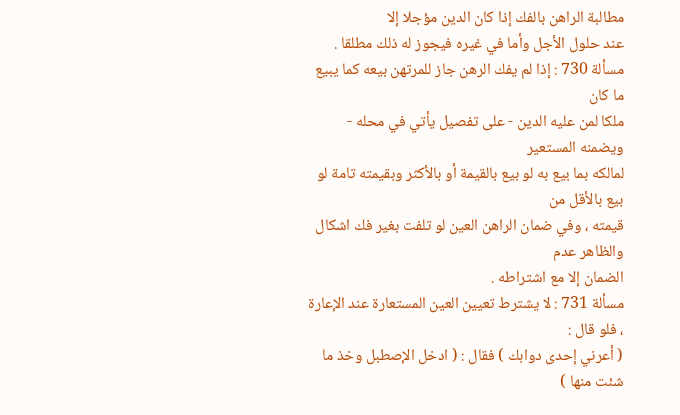مطالبة الراهن بالفك إذا كان الدين مؤجلا إلا
عند حلول الأجل وأما في غيره فيجوز له ذلك مطلقا .
مسألة 730 : إذا لم يفك الرهن جاز للمرتهن بيعه كما يبيع ما كان
ملكا لمن عليه الدين - على تفصيل يأتي في محله - ويضمنه المستعير
لمالكه بما بيع به لو بيع بالقيمة أو بالأكثر وبقيمته تامة لو بيع بالأقل من
قيمته ، وفي ضمان الراهن العين لو تلفت بغير فك اشكال والظاهر عدم
الضمان إلا مع اشتراطه .
مسألة 731 : لا يشترط تعيين العين المستعارة عند الإعارة ، فلو قال :
( أعرني إحدى دوابك ) فقال : ( ادخل الإصطبل وخذ ما شئت منها )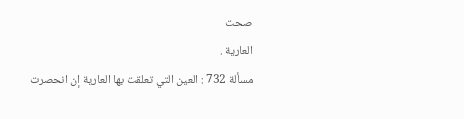صحت
العارية .
مسألة 732 : العين التي تعلقت بها العارية إن انحصرت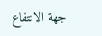جهة الانتفاع